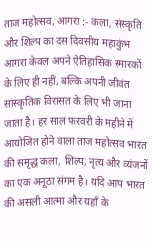ताज महोत्सव, आगरा :- कला, संस्कृति और शिल्प का दस दिवसीय महाकुंभ
आगरा केवल अपने ऐतिहासिक स्मारकों के लिए ही नहीं, बल्कि अपनी जीवंत सांस्कृतिक विरासत के लिए भी जाना जाता है। हर साल फरवरी के महीने में आयोजित होने वाला ताज महोत्सव भारत की समृद्ध कला, शिल्प, नृत्य और व्यंजनों का एक अनूठा संगम है। यदि आप भारत की असली आत्मा और यहाँ के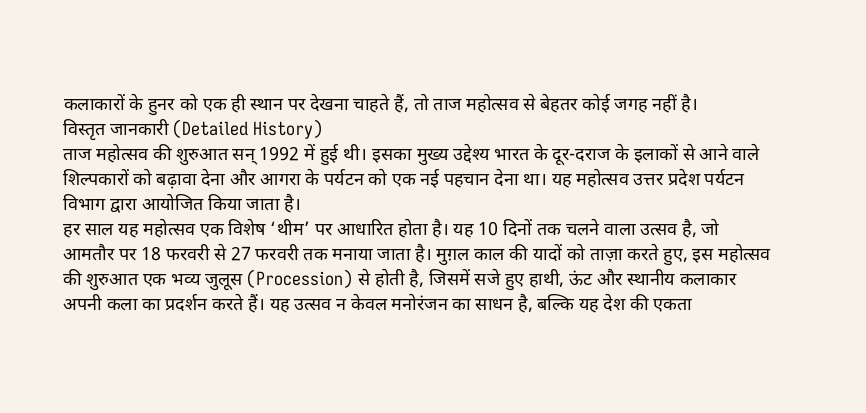कलाकारों के हुनर को एक ही स्थान पर देखना चाहते हैं, तो ताज महोत्सव से बेहतर कोई जगह नहीं है।
विस्तृत जानकारी (Detailed History)
ताज महोत्सव की शुरुआत सन् 1992 में हुई थी। इसका मुख्य उद्देश्य भारत के दूर-दराज के इलाकों से आने वाले शिल्पकारों को बढ़ावा देना और आगरा के पर्यटन को एक नई पहचान देना था। यह महोत्सव उत्तर प्रदेश पर्यटन विभाग द्वारा आयोजित किया जाता है।
हर साल यह महोत्सव एक विशेष ‘थीम’ पर आधारित होता है। यह 10 दिनों तक चलने वाला उत्सव है, जो आमतौर पर 18 फरवरी से 27 फरवरी तक मनाया जाता है। मुग़ल काल की यादों को ताज़ा करते हुए, इस महोत्सव की शुरुआत एक भव्य जुलूस (Procession) से होती है, जिसमें सजे हुए हाथी, ऊंट और स्थानीय कलाकार अपनी कला का प्रदर्शन करते हैं। यह उत्सव न केवल मनोरंजन का साधन है, बल्कि यह देश की एकता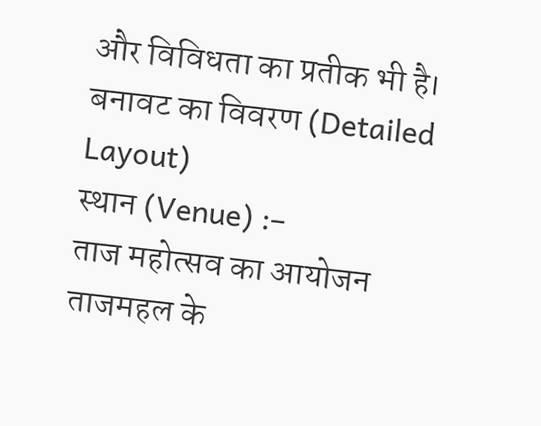और विविधता का प्रतीक भी है।
बनावट का विवरण (Detailed Layout)
स्थान (Venue) :–
ताज महोत्सव का आयोजन ताजमहल के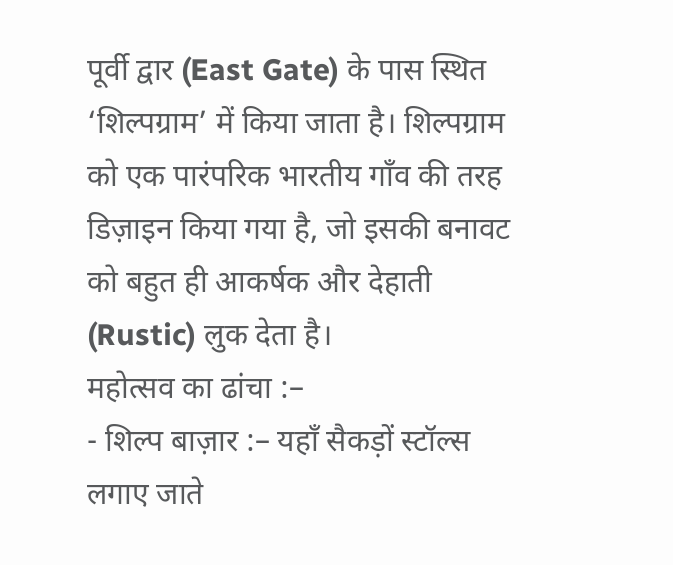पूर्वी द्वार (East Gate) के पास स्थित ‘शिल्पग्राम’ में किया जाता है। शिल्पग्राम को एक पारंपरिक भारतीय गाँव की तरह डिज़ाइन किया गया है, जो इसकी बनावट को बहुत ही आकर्षक और देहाती (Rustic) लुक देता है।
महोत्सव का ढांचा :–
- शिल्प बाज़ार :– यहाँ सैकड़ों स्टॉल्स लगाए जाते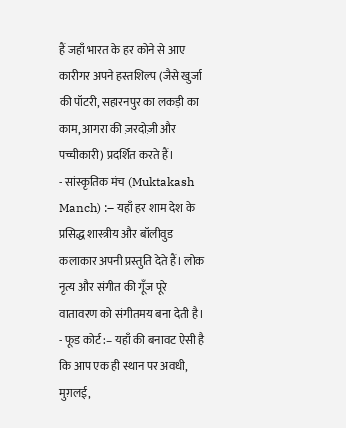हैं जहाँ भारत के हर कोने से आए कारीगर अपने हस्तशिल्प (जैसे खुर्जा की पॉटरी, सहारनपुर का लकड़ी का काम, आगरा की ज़रदोज़ी और पच्चीकारी) प्रदर्शित करते हैं।
- सांस्कृतिक मंच (Muktakash Manch) :– यहाँ हर शाम देश के प्रसिद्ध शास्त्रीय और बॉलीवुड कलाकार अपनी प्रस्तुति देते हैं। लोक नृत्य और संगीत की गूँज पूरे वातावरण को संगीतमय बना देती है।
- फूड कोर्ट :– यहाँ की बनावट ऐसी है कि आप एक ही स्थान पर अवधी, मुग़लई,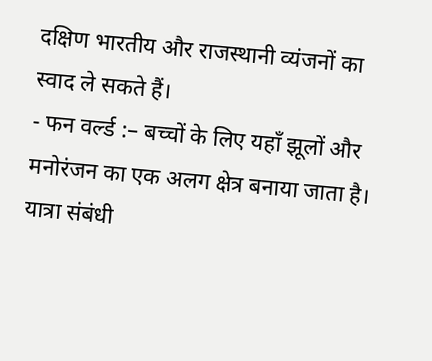दक्षिण भारतीय और राजस्थानी व्यंजनों का स्वाद ले सकते हैं।
- फन वर्ल्ड :– बच्चों के लिए यहाँ झूलों और मनोरंजन का एक अलग क्षेत्र बनाया जाता है।
यात्रा संबंधी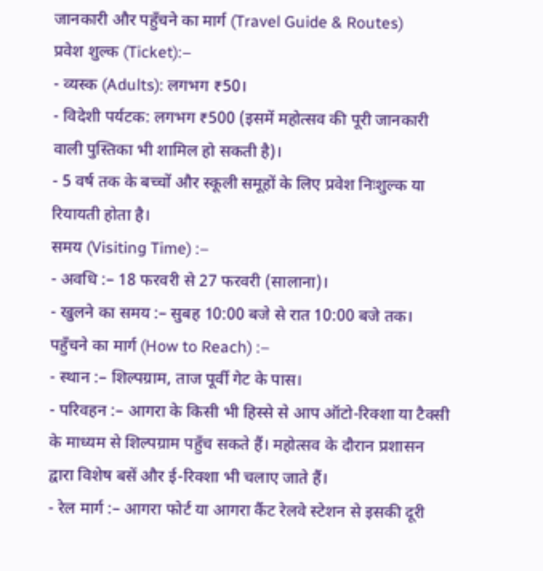जानकारी और पहुँचने का मार्ग (Travel Guide & Routes)
प्रवेश शुल्क (Ticket):–
- व्यस्क (Adults): लगभग ₹50।
- विदेशी पर्यटक: लगभग ₹500 (इसमें महोत्सव की पूरी जानकारी वाली पुस्तिका भी शामिल हो सकती है)।
- 5 वर्ष तक के बच्चों और स्कूली समूहों के लिए प्रवेश निःशुल्क या रियायती होता है।
समय (Visiting Time) :–
- अवधि :– 18 फरवरी से 27 फरवरी (सालाना)।
- खुलने का समय :– सुबह 10:00 बजे से रात 10:00 बजे तक।
पहुँचने का मार्ग (How to Reach) :–
- स्थान :– शिल्पग्राम, ताज पूर्वी गेट के पास।
- परिवहन :– आगरा के किसी भी हिस्से से आप ऑटो-रिक्शा या टैक्सी के माध्यम से शिल्पग्राम पहुँच सकते हैं। महोत्सव के दौरान प्रशासन द्वारा विशेष बसें और ई-रिक्शा भी चलाए जाते हैं।
- रेल मार्ग :– आगरा फोर्ट या आगरा कैंट रेलवे स्टेशन से इसकी दूरी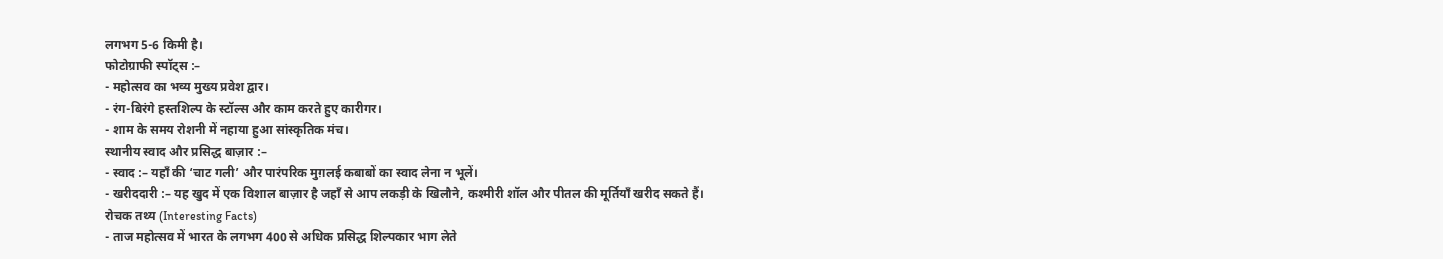लगभग 5-6 किमी है।
फोटोग्राफी स्पॉट्स :–
- महोत्सव का भव्य मुख्य प्रवेश द्वार।
- रंग-बिरंगे हस्तशिल्प के स्टॉल्स और काम करते हुए कारीगर।
- शाम के समय रोशनी में नहाया हुआ सांस्कृतिक मंच।
स्थानीय स्वाद और प्रसिद्ध बाज़ार :–
- स्वाद :– यहाँ की ‘चाट गली’ और पारंपरिक मुग़लई कबाबों का स्वाद लेना न भूलें।
- खरीददारी :– यह खुद में एक विशाल बाज़ार है जहाँ से आप लकड़ी के खिलौने, कश्मीरी शॉल और पीतल की मूर्तियाँ खरीद सकते हैं।
रोचक तथ्य (Interesting Facts)
- ताज महोत्सव में भारत के लगभग 400 से अधिक प्रसिद्ध शिल्पकार भाग लेते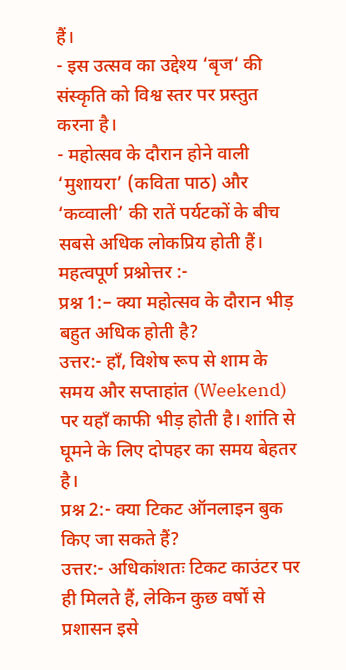हैं।
- इस उत्सव का उद्देश्य ‘बृज‘ की संस्कृति को विश्व स्तर पर प्रस्तुत करना है।
- महोत्सव के दौरान होने वाली ‘मुशायरा’ (कविता पाठ) और ‘कव्वाली’ की रातें पर्यटकों के बीच सबसे अधिक लोकप्रिय होती हैं।
महत्वपूर्ण प्रश्नोत्तर :-
प्रश्न 1:– क्या महोत्सव के दौरान भीड़ बहुत अधिक होती है?
उत्तर:- हाँ, विशेष रूप से शाम के समय और सप्ताहांत (Weekend) पर यहाँ काफी भीड़ होती है। शांति से घूमने के लिए दोपहर का समय बेहतर है।
प्रश्न 2:- क्या टिकट ऑनलाइन बुक किए जा सकते हैं?
उत्तर:- अधिकांशतः टिकट काउंटर पर ही मिलते हैं, लेकिन कुछ वर्षों से प्रशासन इसे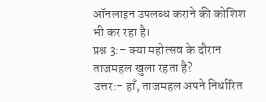ऑनलाइन उपलब्ध कराने की कोशिश भी कर रहा है।
प्रश्न 3:– क्या महोत्सव के दौरान ताजमहल खुला रहता है?
उत्तर:- हाँ, ताजमहल अपने निर्धारित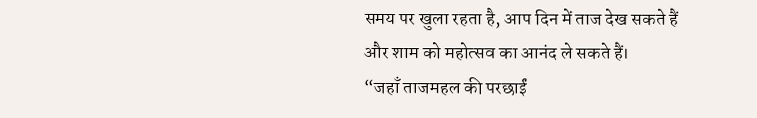समय पर खुला रहता है, आप दिन में ताज देख सकते हैं और शाम को महोत्सव का आनंद ले सकते हैं।
“जहाँ ताजमहल की परछाईं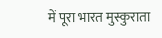में पूरा भारत मुस्कुराता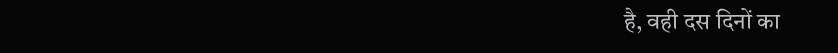है, वही दस दिनों का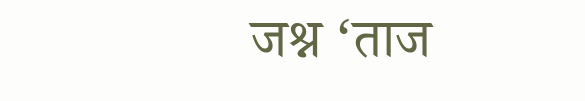जश्न ‘ताज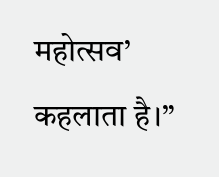महोत्सव’ कहलाता है।”